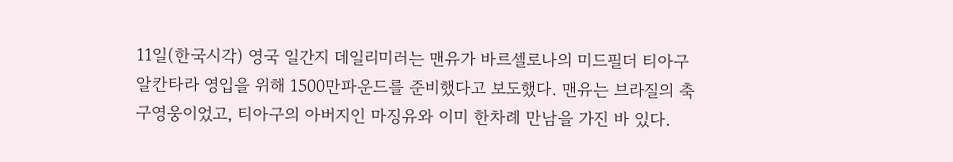11일(한국시각) 영국 일간지 데일리미러는 맨유가 바르셀로나의 미드필더 티아구 알칸타라 영입을 위해 1500만파운드를 준비했다고 보도했다. 맨유는 브라질의 축구영웅이었고, 티아구의 아버지인 마징유와 이미 한차례 만남을 가진 바 있다.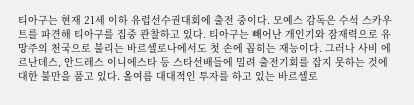티아구는 현재 21세 이하 유럽선수권대회에 출전 중이다. 모예스 감독은 수석 스카우트를 파견해 티아구를 집중 관찰하고 있다. 티아구는 빼어난 개인기와 잠재력으로 유망주의 천국으로 불리는 바르셀로나에서도 첫 손에 꼽히는 재능이다. 그러나 사비 에르난데스, 안드레스 이니에스타 등 스타선배들에 밀려 출전기회를 잡지 못하는 것에 대한 불만을 품고 있다. 올여름 대대적인 투자를 하고 있는 바르셀로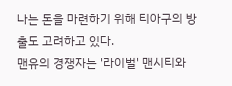나는 돈을 마련하기 위해 티아구의 방출도 고려하고 있다.
맨유의 경쟁자는 '라이벌' 맨시티와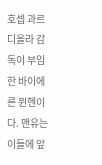호셉 과르디올라 감독이 부임한 바이에른 뮌헨이다. 맨유는 이들에 앞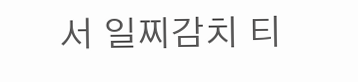서 일찌감치 티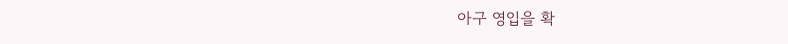아구 영입을 확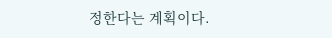정한다는 계획이다.